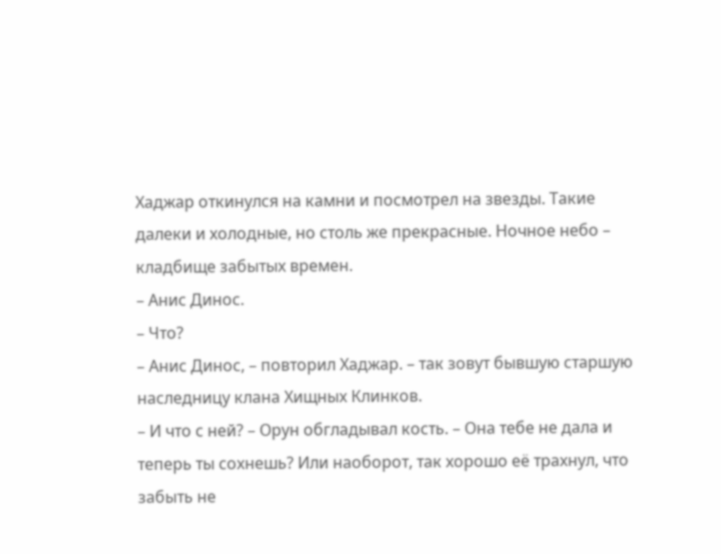Хаджар откинулся на камни и посмотрел на звезды. Такие далеки и холодные, но столь же прекрасные. Ночное небо – кладбище забытых времен.
– Анис Динос.
– Что?
– Анис Динос, – повторил Хаджар. – так зовут бывшую старшую наследницу клана Хищных Клинков.
– И что с ней? – Орун обгладывал кость. – Она тебе не дала и теперь ты сохнешь? Или наоборот, так хорошо её трахнул, что забыть не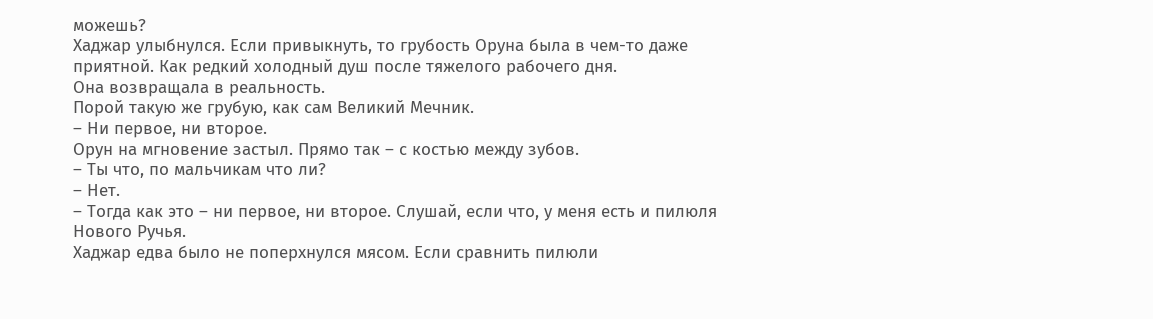можешь?
Хаджар улыбнулся. Если привыкнуть, то грубость Оруна была в чем-то даже приятной. Как редкий холодный душ после тяжелого рабочего дня.
Она возвращала в реальность.
Порой такую же грубую, как сам Великий Мечник.
– Ни первое, ни второе.
Орун на мгновение застыл. Прямо так – с костью между зубов.
– Ты что, по мальчикам что ли?
– Нет.
– Тогда как это – ни первое, ни второе. Слушай, если что, у меня есть и пилюля Нового Ручья.
Хаджар едва было не поперхнулся мясом. Если сравнить пилюли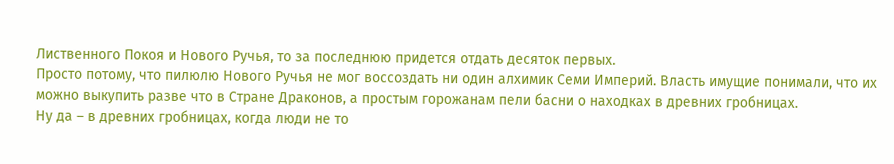Лиственного Покоя и Нового Ручья, то за последнюю придется отдать десяток первых.
Просто потому, что пилюлю Нового Ручья не мог воссоздать ни один алхимик Семи Империй. Власть имущие понимали, что их можно выкупить разве что в Стране Драконов, а простым горожанам пели басни о находках в древних гробницах.
Ну да – в древних гробницах, когда люди не то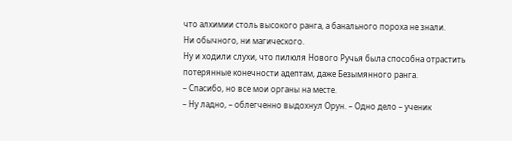что алхимии столь высокого ранга, а банального пороха не знали.
Ни обычного, ни магического.
Ну и ходили слухи, что пилюля Нового Ручья была способна отрастить потерянные конечности адептам, даже Безымянного ранга.
– Спасибо, но все мои органы на месте.
– Ну ладно, – облегченно выдохнул Орун. – Одно дело – ученик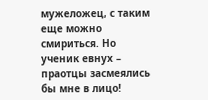мужеложец, с таким еще можно смириться. Но ученик евнух – праотцы засмеялись бы мне в лицо!